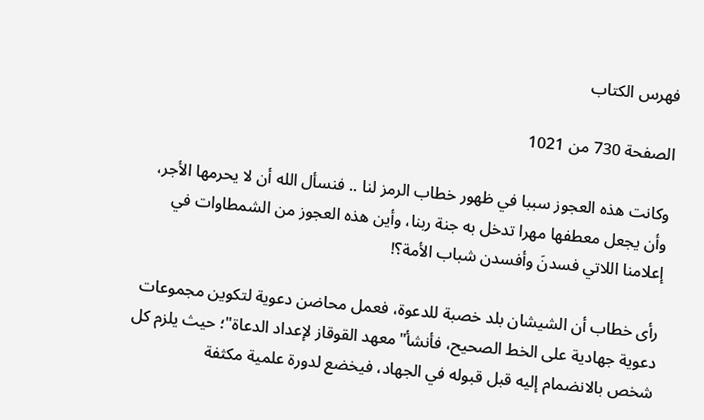فهرس الكتاب

الصفحة 730 من 1021

وكانت هذه العجوز سببا في ظهور خطاب الرمز لنا .. فنسأل الله أن لا يحرمها الأجر، وأن يجعل معطفها مهرا تدخل به جنة ربنا، وأين هذه العجوز من الشمطاوات في إعلامنا اللاتي فسدنَ وأفسدن شباب الأمة؟!

رأى خطاب أن الشيشان بلد خصبة للدعوة، فعمل محاضن دعوية لتكوين مجموعات دعوية جهادية على الخط الصحيح، فأنشأ"معهد القوقاز لإعداد الدعاة"؛ حيث يلزم كل شخص بالانضمام إليه قبل قبوله في الجهاد، فيخضع لدورة علمية مكثفة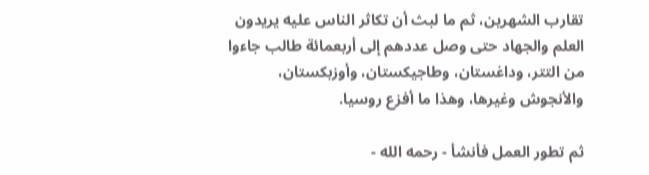تقارب الشهرين، ثم ما لبث أن تكاثر الناس عليه يريدون العلم والجهاد حتى وصل عددهم إلى أربعمائة طالب جاءوا من التتر، وداغستان، وطاجيكستان، وأوزبكستان، والأنجوش وغيرها، وهذا ما أفزع روسيا.

ثم تطور العمل فأنشأ - رحمه الله -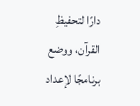دارًا لتحفيظِ القرآن، ووضع برنامجًا لإعداد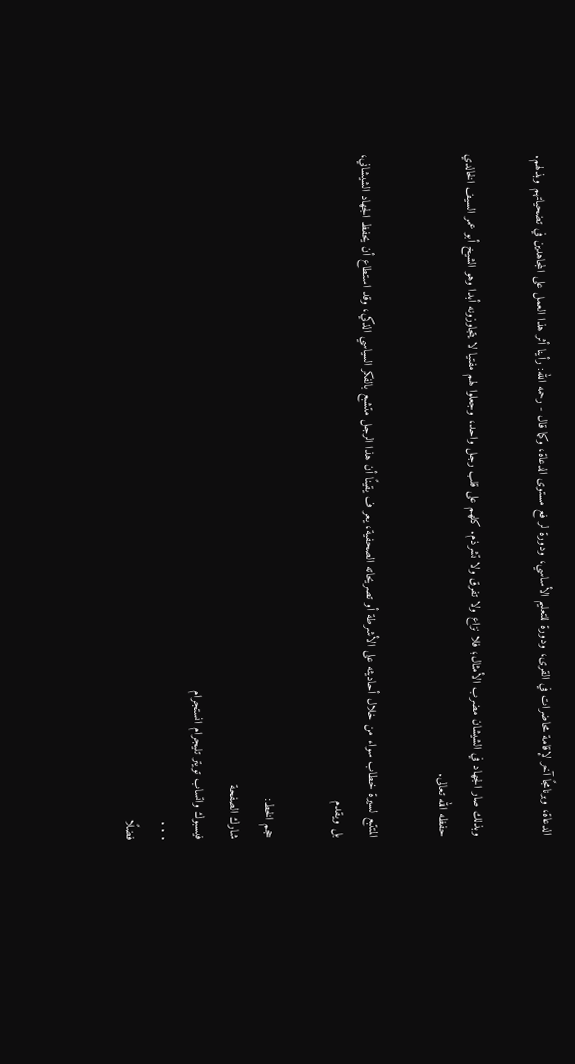الدعاة، وبرنامجًا آخر لإقامة محاضرات في القرى، ودورة للتعليم الأساسي، ودورة لر فع مستوى الدعاة، وكما قال - رحمه الله: رأينا أثر هذا العمل على المجاهدين في تضحياتهم وبذلهم.

وبذلك صار الجهاد في الشيشان مضرب الأمثال؛ فلا نزاع ولا تفرق ولا تشرذم. كلهم على قلب رجل واحد، وجعلوا لهم مفتيا لا يتجاوزونه أبدا وهو الشيخ أبو عمر السيف الخالدي حفظه الله تعالى.

المتتبع لسيرة خطاب سواء من خلال أحاديثه على الأشرطة أو تصريحاته الصحفية، يعر ف يقينًا أن هذا الرجل متشبع بالفكر السياسي الذكي، وقد استطاع أن يحفظ الجهاد الشيشاني، بل ويقدم

حجم الخط:
شارك الصفحة
فيسبوك واتساب تويتر تليجرام انستجرام
. . .
فضلًا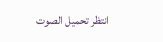انتظر تحميل الصوت